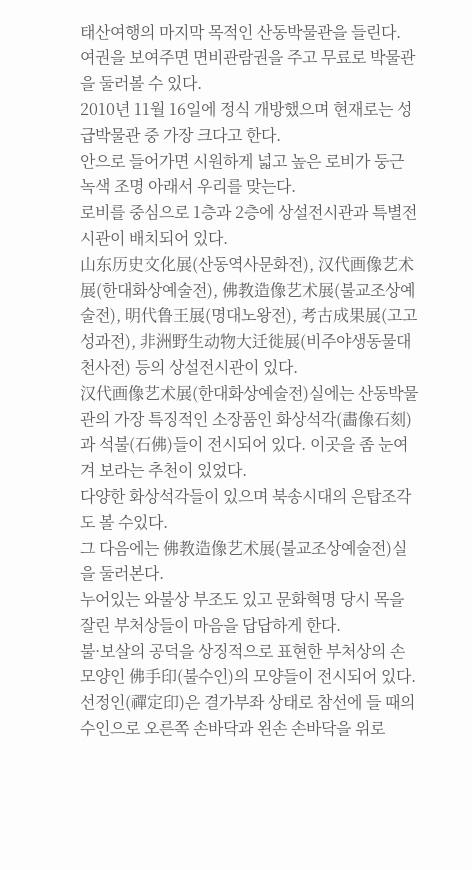태산여행의 마지막 목적인 산동박물관을 들린다.
여권을 보여주면 면비관람권을 주고 무료로 박물관을 둘러볼 수 있다.
2010년 11월 16일에 정식 개방했으며 현재로는 성급박물관 중 가장 크다고 한다.
안으로 들어가면 시원하게 넓고 높은 로비가 둥근 녹색 조명 아래서 우리를 맞는다.
로비를 중심으로 1층과 2층에 상설전시관과 특별전시관이 배치되어 있다.
山东历史文化展(산동역사문화전), 汉代画像艺术展(한대화상예술전), 佛教造像艺术展(불교조상예술전), 明代鲁王展(명대노왕전), 考古成果展(고고성과전), 非洲野生动物大迁徙展(비주야생동물대천사전) 등의 상설전시관이 있다.
汉代画像艺术展(한대화상예술전)실에는 산동박물관의 가장 특징적인 소장품인 화상석각(畵像石刻)과 석불(石佛)들이 전시되어 있다. 이곳을 좀 눈여겨 보라는 추천이 있었다.
다양한 화상석각들이 있으며 북송시대의 은탑조각도 볼 수있다.
그 다음에는 佛教造像艺术展(불교조상예술전)실을 둘러본다.
누어있는 와불상 부조도 있고 문화혁명 당시 목을 잘린 부처상들이 마음을 답답하게 한다.
불·보살의 공덕을 상징적으로 표현한 부처상의 손모양인 佛手印(불수인)의 모양들이 전시되어 있다.
선정인(禪定印)은 결가부좌 상태로 참선에 들 때의 수인으로 오른쪽 손바닥과 왼손 손바닥을 위로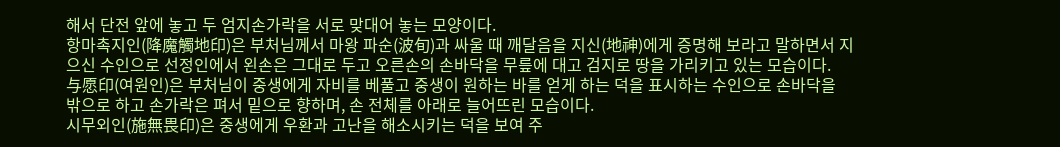해서 단전 앞에 놓고 두 엄지손가락을 서로 맞대어 놓는 모양이다.
항마촉지인(降魔觸地印)은 부처님께서 마왕 파순(波旬)과 싸울 때 깨달음을 지신(地神)에게 증명해 보라고 말하면서 지으신 수인으로 선정인에서 왼손은 그대로 두고 오른손의 손바닥을 무릎에 대고 검지로 땅을 가리키고 있는 모습이다.
与愿印(여원인)은 부처님이 중생에게 자비를 베풀고 중생이 원하는 바를 얻게 하는 덕을 표시하는 수인으로 손바닥을 밖으로 하고 손가락은 펴서 밑으로 향하며, 손 전체를 아래로 늘어뜨린 모습이다.
시무외인(施無畏印)은 중생에게 우환과 고난을 해소시키는 덕을 보여 주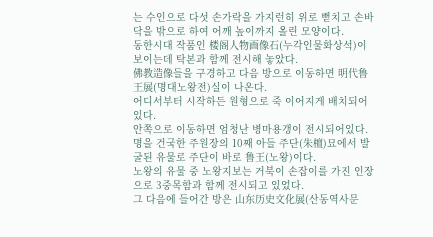는 수인으로 다섯 손가락을 가지런히 위로 뻗치고 손바닥을 밖으로 하여 어깨 높이까지 올린 모양이다.
동한시대 작품인 楼阁人物画像石(누각인물화상석)이 보이는데 탁본과 함께 전시해 놓았다.
佛教造像들을 구경하고 다음 방으로 이동하면 明代鲁王展(명대노왕전)실이 나온다.
어디서부터 시작하든 원형으로 죽 이어지게 배치되어있다.
안쪽으로 이동하면 엄청난 병마용갱이 전시되어있다.
명을 건국한 주원장의 10째 아들 주단(朱檀)묘에서 발굴된 유물로 주단이 바로 鲁王(노왕)이다.
노왕의 유물 중 노왕지보는 거북이 손잡이를 가진 인장으로 3중목함과 함께 전시되고 있었다.
그 다음에 들어간 방은 山东历史文化展(산동역사문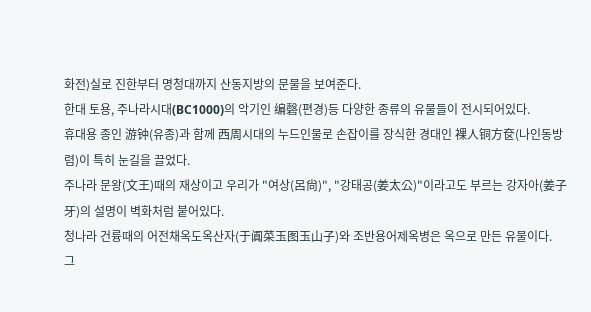화전)실로 진한부터 명청대까지 산동지방의 문물을 보여준다.
한대 토용, 주나라시대(BC1000)의 악기인 编磬(편경)등 다양한 종류의 유물들이 전시되어있다.
휴대용 종인 游钟(유종)과 함께 西周시대의 누드인물로 손잡이를 장식한 경대인 裸人铜方奁(나인동방렴)이 특히 눈길을 끌었다.
주나라 문왕(文王)때의 재상이고 우리가 "여상(呂尙)", "강태공(姜太公)"이라고도 부르는 강자아(姜子牙)의 설명이 벽화처럼 붙어있다.
청나라 건륭때의 어전채옥도옥산자(于阗菜玉图玉山子)와 조반용어제옥병은 옥으로 만든 유물이다.
그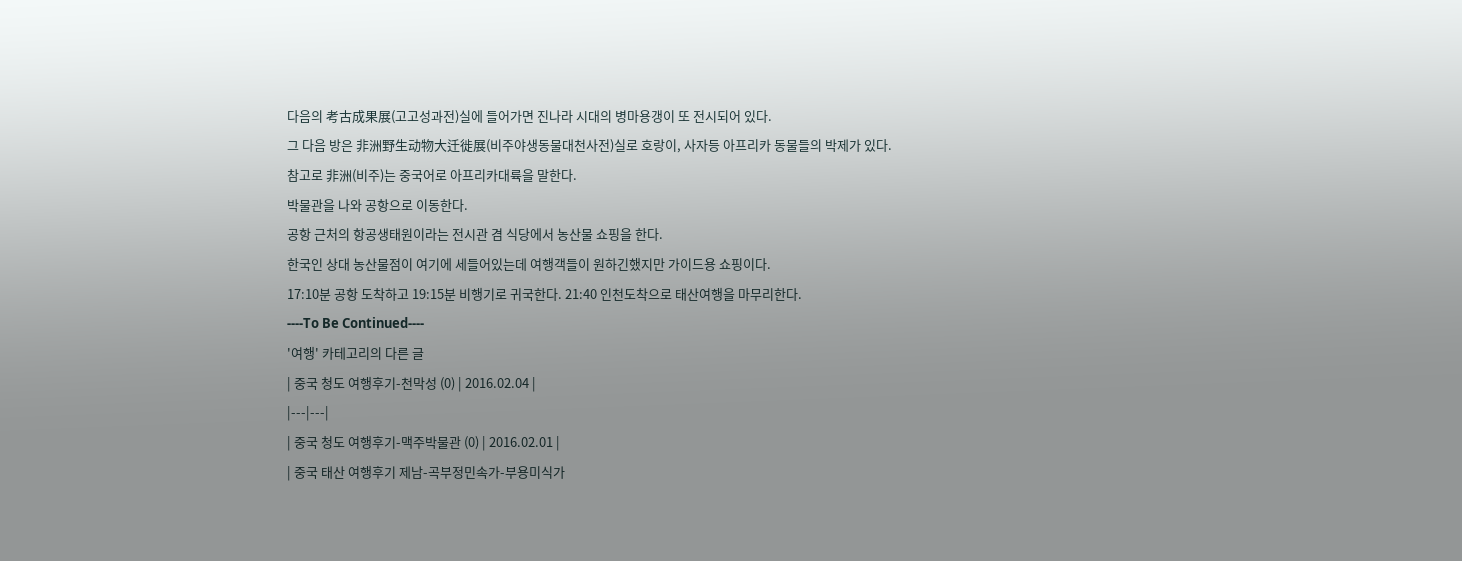다음의 考古成果展(고고성과전)실에 들어가면 진나라 시대의 병마용갱이 또 전시되어 있다.
그 다음 방은 非洲野生动物大迁徙展(비주야생동물대천사전)실로 호랑이, 사자등 아프리카 동물들의 박제가 있다.
참고로 非洲(비주)는 중국어로 아프리카대륙을 말한다.
박물관을 나와 공항으로 이동한다.
공항 근처의 항공생태원이라는 전시관 겸 식당에서 농산물 쇼핑을 한다.
한국인 상대 농산물점이 여기에 세들어있는데 여행객들이 원하긴했지만 가이드용 쇼핑이다.
17:10분 공항 도착하고 19:15분 비행기로 귀국한다. 21:40 인천도착으로 태산여행을 마무리한다.
----To Be Continued----
'여행' 카테고리의 다른 글
| 중국 청도 여행후기-천막성 (0) | 2016.02.04 |
|---|---|
| 중국 청도 여행후기-맥주박물관 (0) | 2016.02.01 |
| 중국 태산 여행후기 제남-곡부정민속가-부용미식가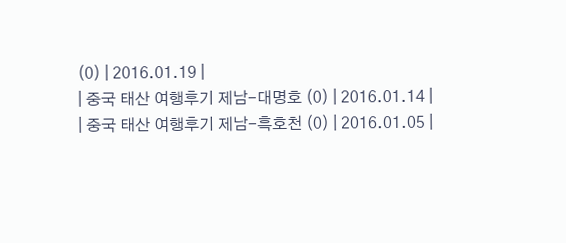(0) | 2016.01.19 |
| 중국 태산 여행후기 제남-대명호 (0) | 2016.01.14 |
| 중국 태산 여행후기 제남-흑호천 (0) | 2016.01.05 |